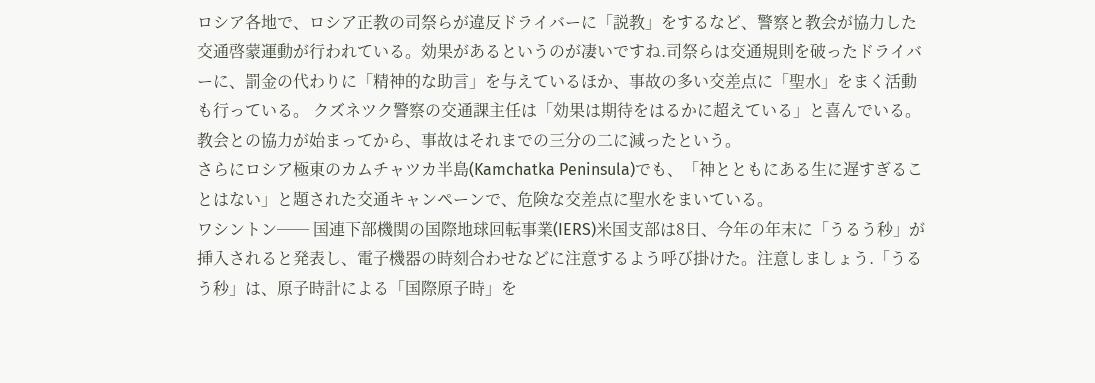ロシア各地で、ロシア正教の司祭らが違反ドライバーに「説教」をするなど、警察と教会が協力した交通啓蒙運動が行われている。効果があるというのが凄いですね.司祭らは交通規則を破ったドライバーに、罰金の代わりに「精神的な助言」を与えているほか、事故の多い交差点に「聖水」をまく活動も行っている。 クズネツク警察の交通課主任は「効果は期待をはるかに超えている」と喜んでいる。 教会との協力が始まってから、事故はそれまでの三分の二に減ったという。
さらにロシア極東のカムチャツカ半島(Kamchatka Peninsula)でも、「神とともにある生に遅すぎることはない」と題された交通キャンペーンで、危険な交差点に聖水をまいている。
ワシントン── 国連下部機関の国際地球回転事業(IERS)米国支部は8日、今年の年末に「うるう秒」が挿入されると発表し、電子機器の時刻合わせなどに注意するよう呼び掛けた。注意しましょう.「うるう秒」は、原子時計による「国際原子時」を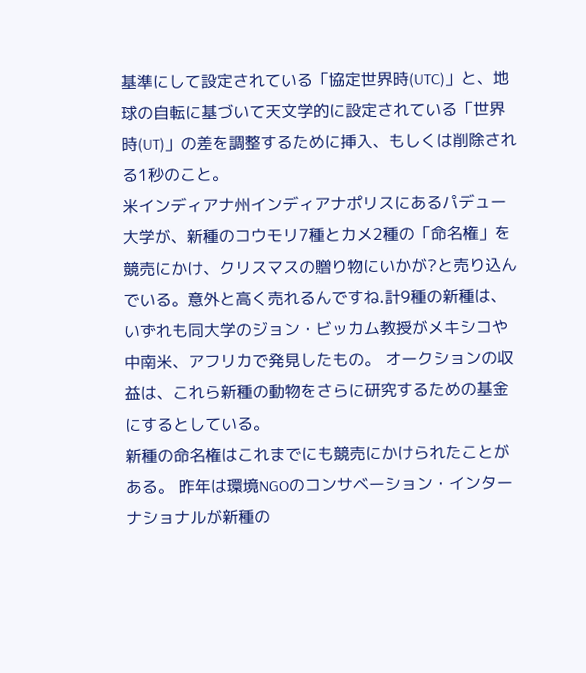基準にして設定されている「協定世界時(UTC)」と、地球の自転に基づいて天文学的に設定されている「世界時(UT)」の差を調整するために挿入、もしくは削除される1秒のこと。
米インディアナ州インディアナポリスにあるパデュー大学が、新種のコウモリ7種とカメ2種の「命名権」を競売にかけ、クリスマスの贈り物にいかが?と売り込んでいる。意外と高く売れるんですね.計9種の新種は、いずれも同大学のジョン・ビッカム教授がメキシコや中南米、アフリカで発見したもの。 オークションの収益は、これら新種の動物をさらに研究するための基金にするとしている。
新種の命名権はこれまでにも競売にかけられたことがある。 昨年は環境NGOのコンサベーション・インターナショナルが新種の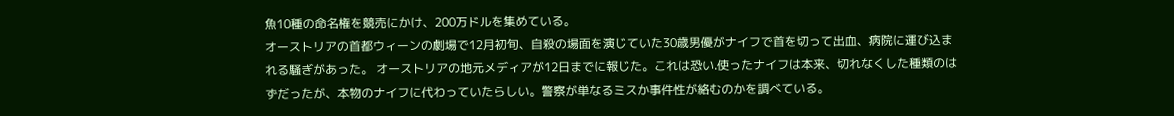魚10種の命名権を競売にかけ、200万ドルを集めている。
オーストリアの首都ウィーンの劇場で12月初旬、自殺の場面を演じていた30歳男優がナイフで首を切って出血、病院に運び込まれる騒ぎがあった。 オーストリアの地元メディアが12日までに報じた。これは恐い.使ったナイフは本来、切れなくした種類のはずだったが、本物のナイフに代わっていたらしい。警察が単なるミスか事件性が絡むのかを調べている。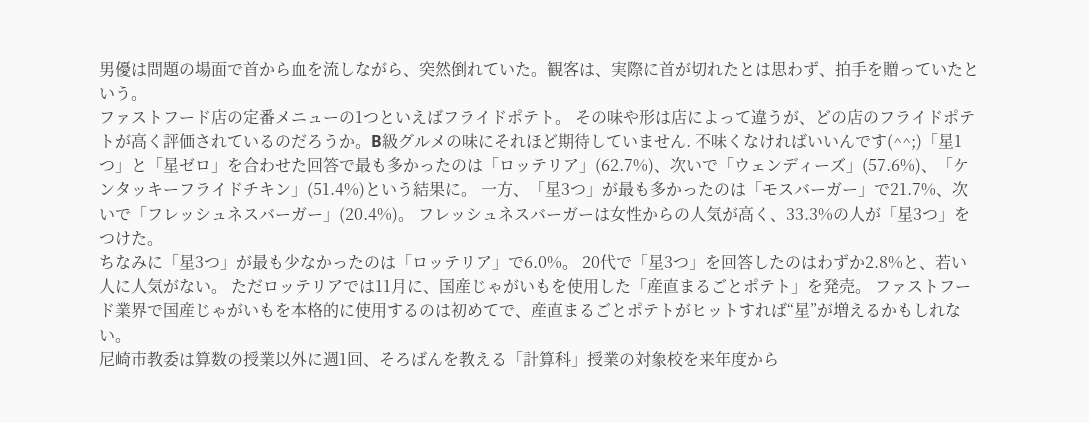男優は問題の場面で首から血を流しながら、突然倒れていた。観客は、実際に首が切れたとは思わず、拍手を贈っていたという。
ファストフード店の定番メニューの1つといえばフライドポテト。 その味や形は店によって違うが、どの店のフライドポテトが高く評価されているのだろうか。B級グルメの味にそれほど期待していません. 不味くなければいいんです(^^;)「星1つ」と「星ゼロ」を合わせた回答で最も多かったのは「ロッテリア」(62.7%)、次いで「ウェンディーズ」(57.6%)、「ケンタッキーフライドチキン」(51.4%)という結果に。 一方、「星3つ」が最も多かったのは「モスバーガー」で21.7%、次いで「フレッシュネスバーガー」(20.4%)。 フレッシュネスバーガーは女性からの人気が高く、33.3%の人が「星3つ」をつけた。
ちなみに「星3つ」が最も少なかったのは「ロッテリア」で6.0%。 20代で「星3つ」を回答したのはわずか2.8%と、若い人に人気がない。 ただロッテリアでは11月に、国産じゃがいもを使用した「産直まるごとポテト」を発売。 ファストフード業界で国産じゃがいもを本格的に使用するのは初めてで、産直まるごとポテトがヒットすれば“星”が増えるかもしれない。
尼崎市教委は算数の授業以外に週1回、そろばんを教える「計算科」授業の対象校を来年度から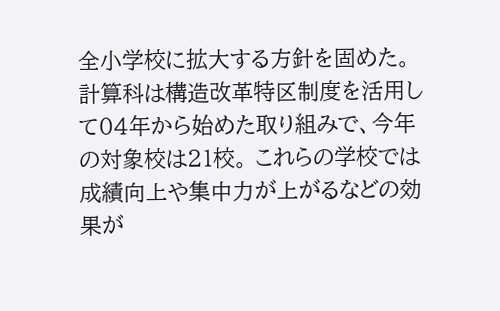全小学校に拡大する方針を固めた。 計算科は構造改革特区制度を活用して04年から始めた取り組みで、今年の対象校は21校。 これらの学校では成績向上や集中力が上がるなどの効果が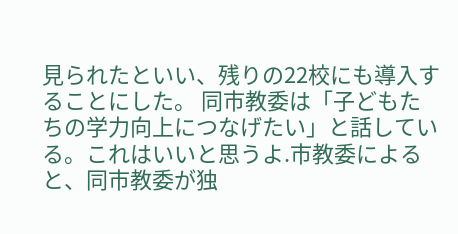見られたといい、残りの22校にも導入することにした。 同市教委は「子どもたちの学力向上につなげたい」と話している。これはいいと思うよ.市教委によると、同市教委が独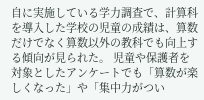自に実施している学力調査で、計算科を導入した学校の児童の成績は、算数だけでなく算数以外の教科でも向上する傾向が見られた。 児童や保護者を対象としたアンケートでも「算数が楽しくなった」や「集中力がつい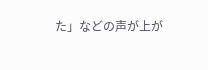た」などの声が上が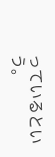っているという。